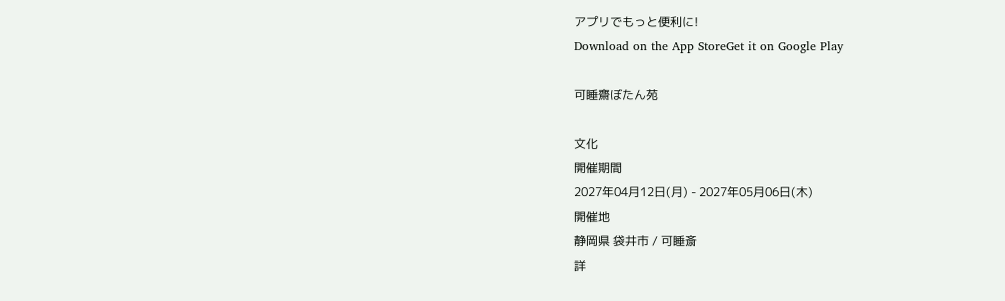アプリでもっと便利に!
Download on the App StoreGet it on Google Play

可睡齋ぼたん苑

文化
開催期間
2027年04月12日(月) - 2027年05月06日(木)
開催地
静岡県 袋井市 / 可睡斎
詳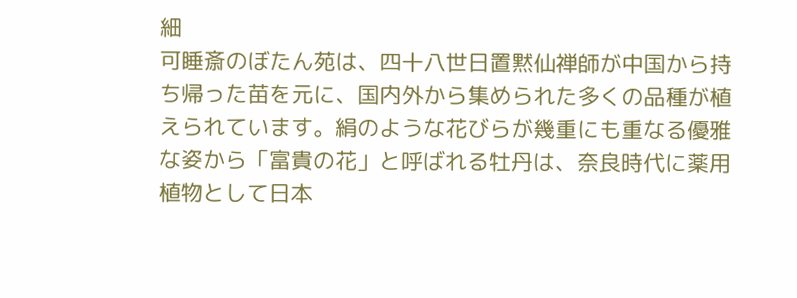細
可睡斎のぼたん苑は、四十八世日置黙仙禅師が中国から持ち帰った苗を元に、国内外から集められた多くの品種が植えられています。絹のような花びらが幾重にも重なる優雅な姿から「富貴の花」と呼ばれる牡丹は、奈良時代に薬用植物として日本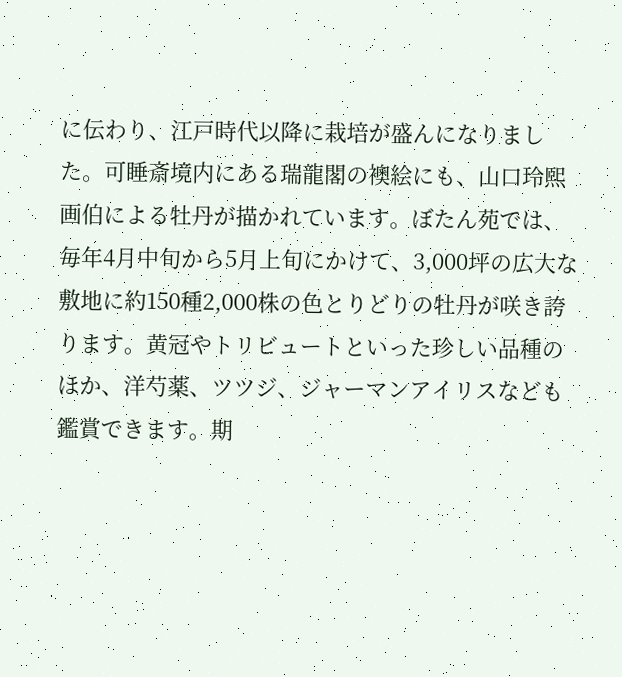に伝わり、江戸時代以降に栽培が盛んになりました。可睡斎境内にある瑞龍閣の襖絵にも、山口玲煕画伯による牡丹が描かれています。ぼたん苑では、毎年4月中旬から5月上旬にかけて、3,000坪の広大な敷地に約150種2,000株の色とりどりの牡丹が咲き誇ります。黄冠やトリビュートといった珍しい品種のほか、洋芍薬、ツツジ、ジャーマンアイリスなども鑑賞できます。期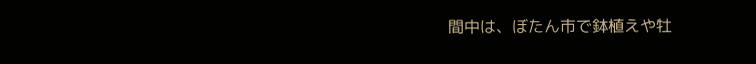間中は、ぼたん市で鉢植えや牡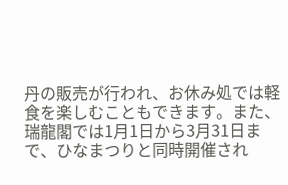丹の販売が行われ、お休み処では軽食を楽しむこともできます。また、瑞龍閣では1月1日から3月31日まで、ひなまつりと同時開催され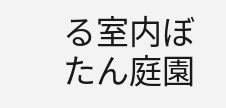る室内ぼたん庭園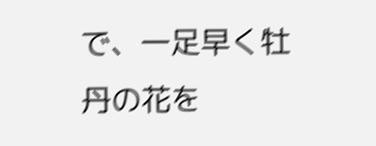で、一足早く牡丹の花を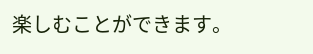楽しむことができます。